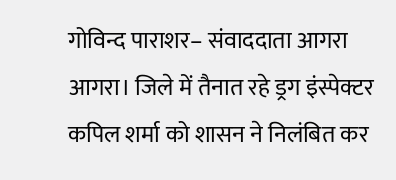गोविन्द पाराशर– संवाददाता आगरा
आगरा। जिले में तैनात रहे ड्रग इंस्पेक्टर कपिल शर्मा को शासन ने निलंबित कर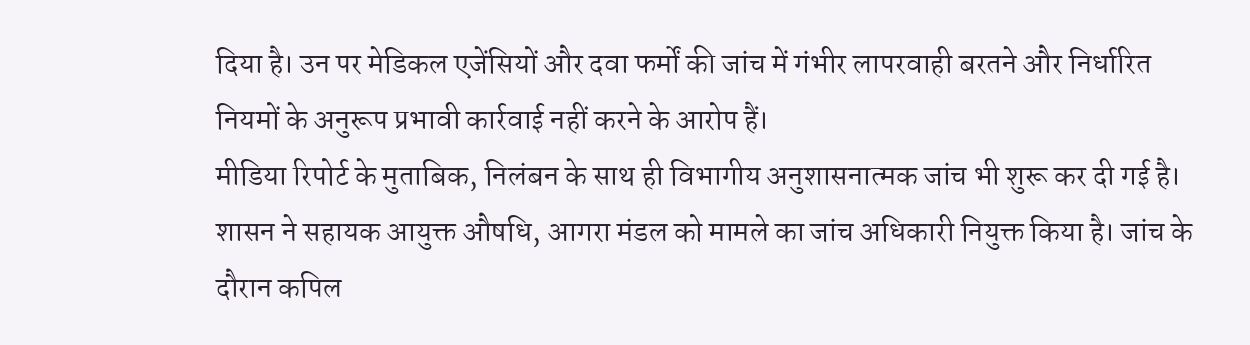दिया है। उन पर मेडिकल एजेंसियों और दवा फर्मों की जांच में गंभीर लापरवाही बरतने और निर्धारित नियमों के अनुरूप प्रभावी कार्रवाई नहीं करने के आरोप हैं।
मीडिया रिपोर्ट के मुताबिक, निलंबन के साथ ही विभागीय अनुशासनात्मक जांच भी शुरू कर दी गई है। शासन ने सहायक आयुक्त औषधि, आगरा मंडल को मामले का जांच अधिकारी नियुक्त किया है। जांच के दौरान कपिल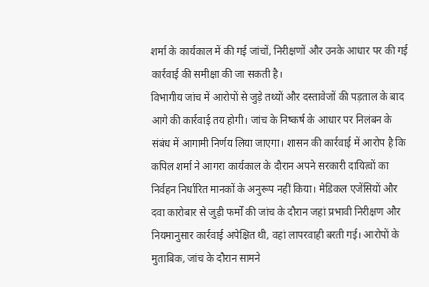शर्मा के कार्यकाल में की गई जांचों, निरीक्षणों और उनके आधार पर की गई कार्रवाई की समीक्षा की जा सकती है।
विभागीय जांच में आरोपों से जुड़े तथ्यों और दस्तावेजों की पड़ताल के बाद आगे की कार्रवाई तय होगी। जांच के निष्कर्ष के आधार पर निलंबन के संबंध में आगामी निर्णय लिया जाएगा। शासन की कार्रवाई में आरोप है कि कपिल शर्मा ने आगरा कार्यकाल के दौरान अपने सरकारी दायित्वों का निर्वहन निर्धारित मानकों के अनुरूप नहीं किया। मेडिकल एजेंसियों और दवा कारोबार से जुड़ी फर्मों की जांच के दौरान जहां प्रभावी निरीक्षण और नियमानुसार कार्रवाई अपेक्षित थी, वहां लापरवाही बरती गई। आरोपों के मुताबिक, जांच के दौरान सामने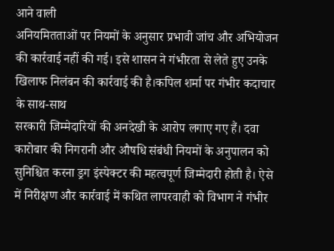आने वाली
अनियमितताओं पर नियमों के अनुसार प्रभावी जांच और अभियोजन की कार्रवाई नहीं की गई। इसे शासन ने गंभीरता से लेते हुए उनके खिलाफ निलंबन की कार्रवाई की है।कपिल शर्मा पर गंभीर कदाचार के साथ-साथ
सरकारी जिम्मेदारियों की अनदेखी के आरोप लगाए गए हैं। दवा कारोबार की निगरानी और औषधि संबंधी नियमों के अनुपालन को सुनिश्चित करना ड्रग इंस्पेक्टर की महत्वपूर्ण जिम्मेदारी होती है। ऐसे में निरीक्षण और कार्रवाई में कथित लापरवाही को विभाग ने गंभीर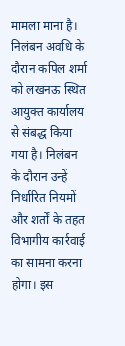मामला माना है।
निलंबन अवधि के दौरान कपिल शर्मा को लखनऊ स्थित आयुक्त कार्यालय से संबद्ध किया गया है। निलंबन के दौरान उन्हें निर्धारित नियमों और शर्तों के तहत विभागीय कार्रवाई का सामना करना होगा। इस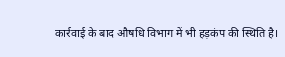कार्रवाई के बाद औषधि विभाग में भी हड़कंप की स्थिति है।